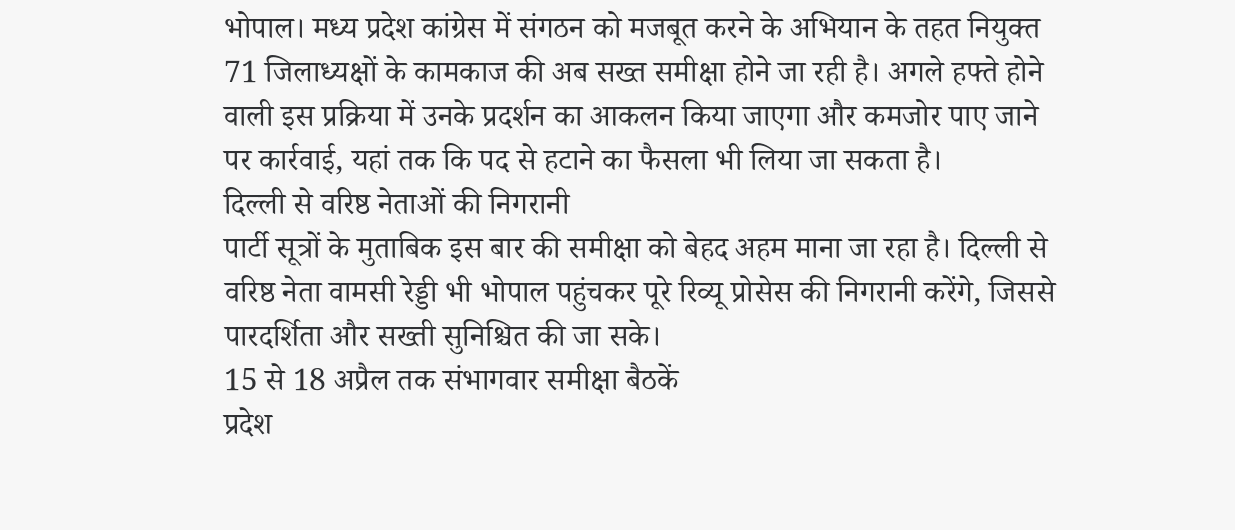भोपाल। मध्य प्रदेश कांग्रेस में संगठन को मजबूत करने के अभियान के तहत नियुक्त 71 जिलाध्यक्षों के कामकाज की अब सख्त समीक्षा होने जा रही है। अगले हफ्ते होने वाली इस प्रक्रिया में उनके प्रदर्शन का आकलन किया जाएगा और कमजोर पाए जाने पर कार्रवाई, यहां तक कि पद से हटाने का फैसला भी लिया जा सकता है।
दिल्ली से वरिष्ठ नेताओं की निगरानी
पार्टी सूत्रों के मुताबिक इस बार की समीक्षा को बेहद अहम माना जा रहा है। दिल्ली से वरिष्ठ नेता वामसी रेड्डी भी भोपाल पहुंचकर पूरे रिव्यू प्रोसेस की निगरानी करेंगे, जिससे पारदर्शिता और सख्ती सुनिश्चित की जा सके।
15 से 18 अप्रैल तक संभागवार समीक्षा बैठकें
प्रदेश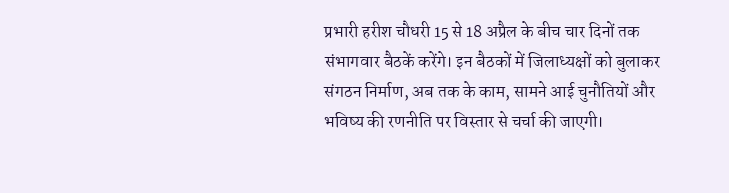प्रभारी हरीश चौधरी 15 से 18 अप्रैल के बीच चार दिनों तक संभागवार बैठकें करेंगे। इन बैठकों में जिलाध्यक्षों को बुलाकर संगठन निर्माण, अब तक के काम, सामने आई चुनौतियों और भविष्य की रणनीति पर विस्तार से चर्चा की जाएगी।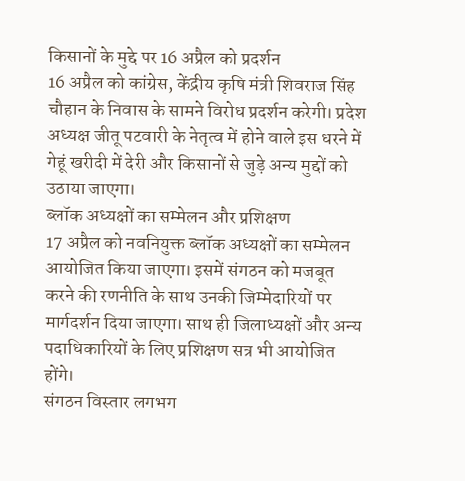किसानों के मुद्दे पर 16 अप्रैल को प्रदर्शन
16 अप्रैल को कांग्रेस, केंद्रीय कृषि मंत्री शिवराज सिंह चौहान के निवास के सामने विरोध प्रदर्शन करेगी। प्रदेश अध्यक्ष जीतू पटवारी के नेतृत्व में होने वाले इस धरने में गेहूं खरीदी में देरी और किसानों से जुड़े अन्य मुद्दों को उठाया जाएगा।
ब्लॉक अध्यक्षों का सम्मेलन और प्रशिक्षण
17 अप्रैल को नवनियुक्त ब्लॉक अध्यक्षों का सम्मेलन आयोजित किया जाएगा। इसमें संगठन को मजबूत करने की रणनीति के साथ उनकी जिम्मेदारियों पर मार्गदर्शन दिया जाएगा। साथ ही जिलाध्यक्षों और अन्य पदाधिकारियों के लिए प्रशिक्षण सत्र भी आयोजित होंगे।
संगठन विस्तार लगभग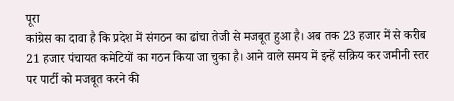पूरा
कांग्रेस का दावा है कि प्रदेश में संगठन का ढांचा तेजी से मजबूत हुआ है। अब तक 23 हजार में से करीब 21 हजार पंचायत कमेटियों का गठन किया जा चुका है। आने वाले समय में इन्हें सक्रिय कर जमीनी स्तर पर पार्टी को मजबूत करने की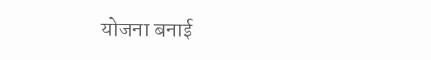योजना बनाई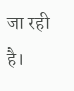जा रही है।